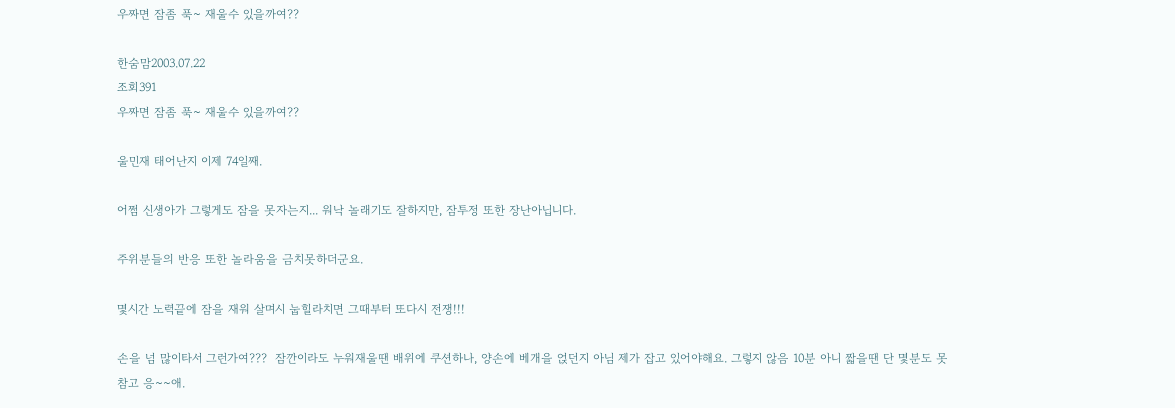우짜면 잠좀 푹~ 재울수 있을까여??

한숨맘2003.07.22
조회391
우짜면 잠좀 푹~ 재울수 있을까여??

울민재 태어난지 이제 74일째.

어쩜 신생아가 그렇게도 잠을 못자는지... 워낙 놀래기도 잘하지만, 잠투정 또한 장난아닙니다.

주위분들의 반응 또한 놀라움을 금치못하더군요.

몇시간 노력끝에 잠을 재워 살며시 눕힐라치면 그때부터 또다시 전쟁!!!

손을 넘 많이타서 그런가여???  잠깐이라도 누워재울땐 배위에 쿠션하나, 양손에 베개을 얹던지 아님 제가 잡고 있어야해요. 그렇지 않음 10분 아니 짧을땐 단 몇분도 못참고 응~~애.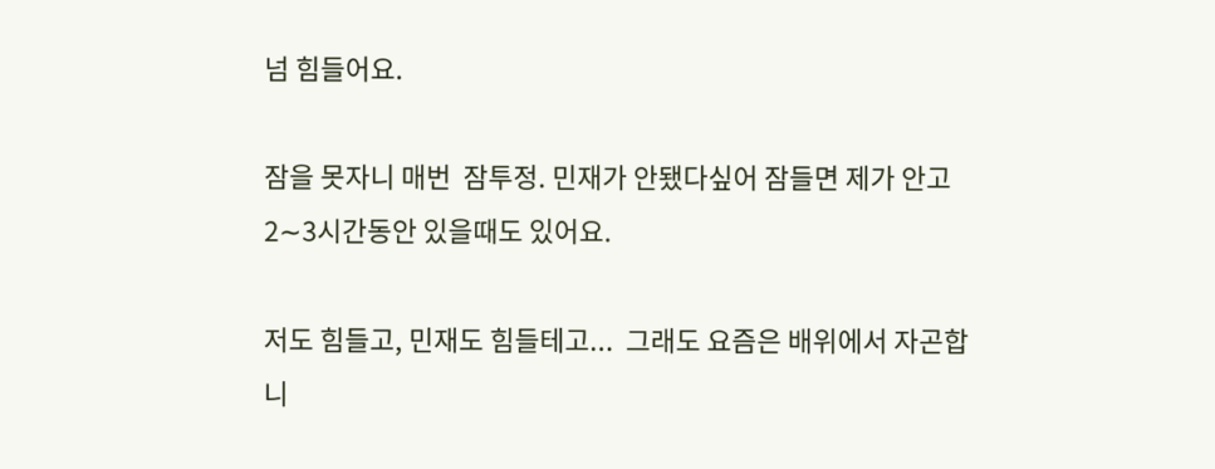넘 힘들어요.

잠을 못자니 매번  잠투정. 민재가 안됐다싶어 잠들면 제가 안고 2∼3시간동안 있을때도 있어요.

저도 힘들고, 민재도 힘들테고...  그래도 요즘은 배위에서 자곤합니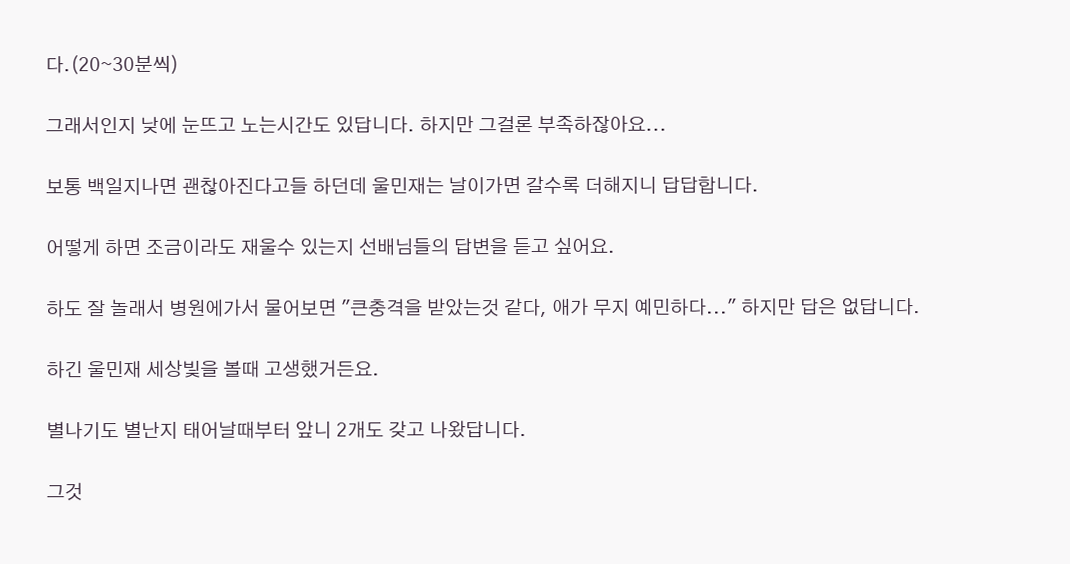다.(20∼30분씩)

그래서인지 낮에 눈뜨고 노는시간도 있답니다. 하지만 그걸론 부족하잖아요...

보통 백일지나면 괜찮아진다고들 하던데 울민재는 날이가면 갈수록 더해지니 답답합니다.

어떻게 하면 조금이라도 재울수 있는지 선배님들의 답변을 듣고 싶어요.

하도 잘 놀래서 병원에가서 물어보면 "큰충격을 받았는것 같다, 애가 무지 예민하다..." 하지만 답은 없답니다.

하긴 울민재 세상빛을 볼때 고생했거든요.

별나기도 별난지 태어날때부터 앞니 2개도 갖고 나왔답니다.

그것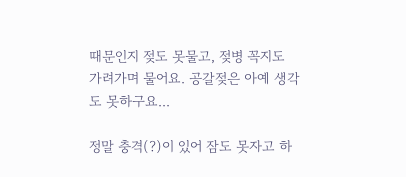때문인지 젖도 못물고, 젖병 꼭지도 가려가며 물어요. 공갈젖은 아예 생각도 못하구요...

정말 충격(?)이 있어 잠도 못자고 하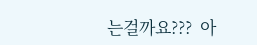는걸까요???  아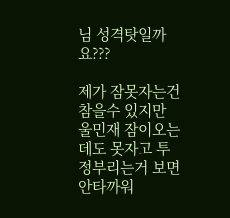님 성격탓일까요???

제가 잠못자는건 참을수 있지만 울민재 잠이오는데도 못자고 투정부리는거 보면 안타까워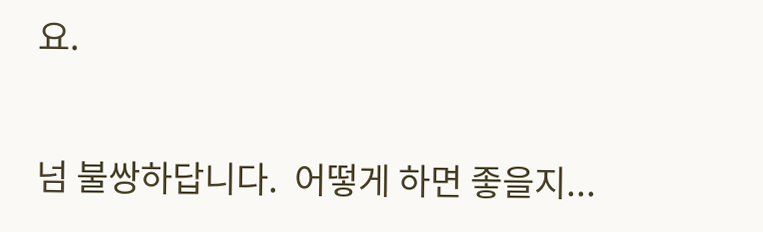요.

넘 불쌍하답니다.  어떻게 하면 좋을지...